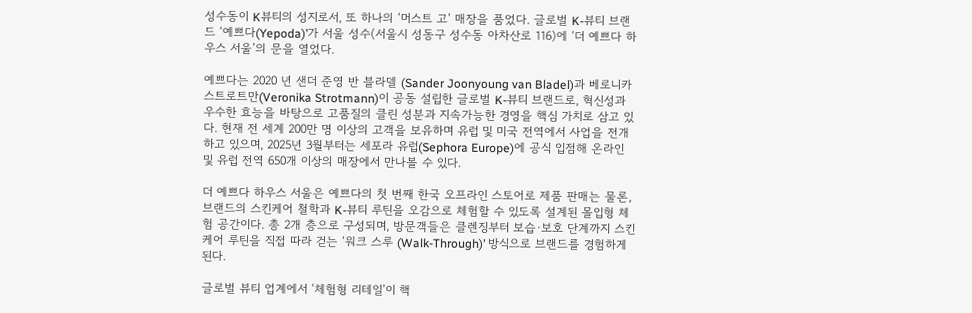성수동이 K뷰티의 성지로서, 또 하나의 ‘머스트 고’ 매장을 품었다. 글로벌 K-뷰티 브랜드 ‘예쁘다(Yepoda)’가 서울 성수(서울시 성동구 성수동 아차산로 116)에 ‘더 예쁘다 하우스 서울’의 문을 열었다.

예쁘다는 2020 년 샌더 준영 반 블라델 (Sander Joonyoung van Bladel)과 베로니카 스트로트만(Veronika Strotmann)이 공동 설립한 글로벌 K-뷰티 브랜드로, 혁신성과 우수한 효능을 바탕으로 고품질의 클린 성분과 지속가능한 경영을 핵심 가치로 삼고 있다. 현재 전 세계 200만 명 이상의 고객을 보유하며 유럽 및 미국 전역에서 사업을 전개하고 있으며, 2025년 3월부터는 세포라 유럽(Sephora Europe)에 공식 입점해 온라인 및 유럽 전역 650개 이상의 매장에서 만나볼 수 있다.

더 예쁘다 하우스 서울은 예쁘다의 첫 번째 한국 오프라인 스토어로 제품 판매는 물론, 브랜드의 스킨케어 철학과 K-뷰티 루틴을 오감으로 체험할 수 있도록 설계된 몰입형 체험 공간이다. 총 2개 층으로 구성되며, 방문객들은 클렌징부터 보습·보호 단계까지 스킨케어 루틴을 직접 따라 걷는 ‘워크 스루 (Walk-Through)’ 방식으로 브랜드를 경험하게 된다.

글로벌 뷰티 업계에서 ‘체험형 리테일’이 핵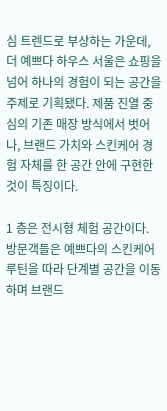심 트렌드로 부상하는 가운데, 더 예쁘다 하우스 서울은 쇼핑을 넘어 하나의 경험이 되는 공간을 주제로 기획됐다. 제품 진열 중심의 기존 매장 방식에서 벗어나, 브랜드 가치와 스킨케어 경험 자체를 한 공간 안에 구현한 것이 특징이다.

1 층은 전시형 체험 공간이다. 방문객들은 예쁘다의 스킨케어 루틴을 따라 단계별 공간을 이동하며 브랜드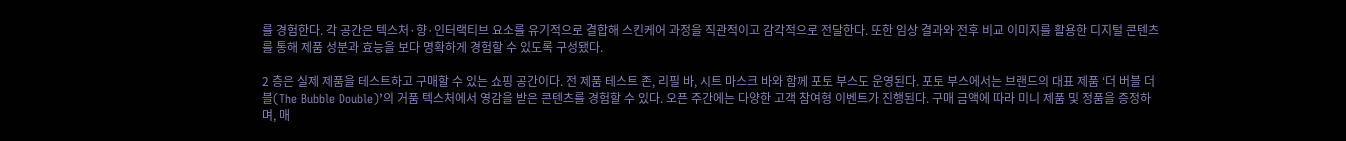를 경험한다. 각 공간은 텍스처·향·인터랙티브 요소를 유기적으로 결합해 스킨케어 과정을 직관적이고 감각적으로 전달한다. 또한 임상 결과와 전후 비교 이미지를 활용한 디지털 콘텐츠를 통해 제품 성분과 효능을 보다 명확하게 경험할 수 있도록 구성됐다.

2 층은 실제 제품을 테스트하고 구매할 수 있는 쇼핑 공간이다. 전 제품 테스트 존, 리필 바, 시트 마스크 바와 함께 포토 부스도 운영된다. 포토 부스에서는 브랜드의 대표 제품 ‘더 버블 더블(The Bubble Double)’의 거품 텍스처에서 영감을 받은 콘텐츠를 경험할 수 있다. 오픈 주간에는 다양한 고객 참여형 이벤트가 진행된다. 구매 금액에 따라 미니 제품 및 정품을 증정하며, 매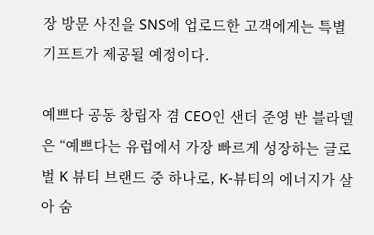장 방문 사진을 SNS에 업로드한 고객에게는 특별 기프트가 제공될 예정이다.

예쁘다 공동 창립자 겸 CEO인 샌더 준영 반 블라델은 “예쁘다는 유럽에서 가장 빠르게 성장하는 글로벌 K 뷰티 브랜드 중 하나로, K-뷰티의 에너지가 살아 숨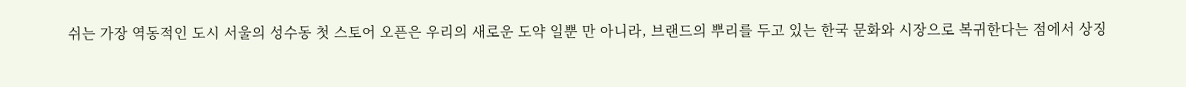쉬는 가장 역동적인 도시 서울의 성수동 첫 스토어 오픈은 우리의 새로운 도약 일뿐 만 아니라, 브랜드의 뿌리를 두고 있는 한국 문화와 시장으로 복귀한다는 점에서 상징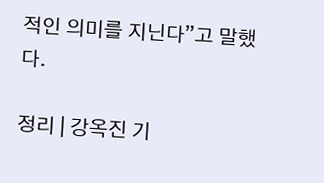적인 의미를 지닌다”고 말했다.

정리 | 강옥진 기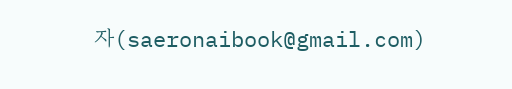자(saeronaibook@gmail.com)